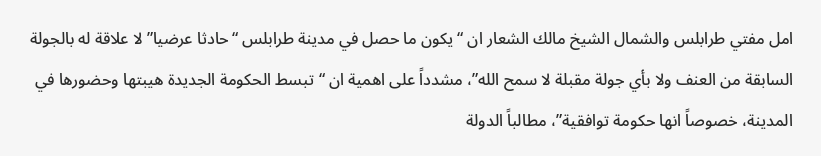امل مفتي طرابلس والشمال الشيخ مالك الشعار ان “يكون ما حصل في مدينة طرابلس “حادثا عرضيا” لا علاقة له بالجولة السابقة من العنف ولا بأي جولة مقبلة لا سمح الله”، مشدداً على اهمية ان “تبسط الحكومة الجديدة هيبتها وحضورها في المدينة، خصوصاً انها حكومة توافقية”، مطالباً الدولة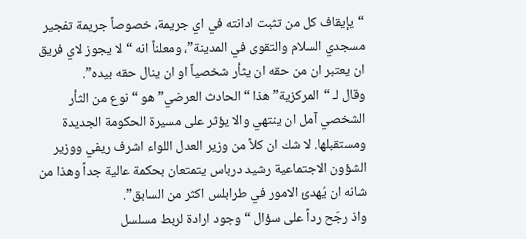“يإيقاف كل من تثبت ادانته في اي جريمة، خصوصاً جريمة تفجير مسجدي السلام والتقوى في المدينة”، ومعلناً انه “لا يجوز لاي فريق ان يعتبر ان من حقه ان يثأر شخصياً او ان ينال حقه بيده”.
وقال لـ “المركزية” هذا “الحادث العرضي” هو “نوع من الثأر الشخصي آمل ان ينتهي والا يؤثر على مسيرة الحكومة الجديدة ومستقبلها. لا شك ان كلاً من وزير العدل اللواء اشرف ريفي ووزير الشؤون الاجتماعية رشيد درباس يتمتعان بحكمة عالية جداً وهذا من شانه ان يُهدئ الامور في طرابلس اكثر من السابق”.
واذ رجّح رداً على سؤال “وجود ارادة لربط مسلسل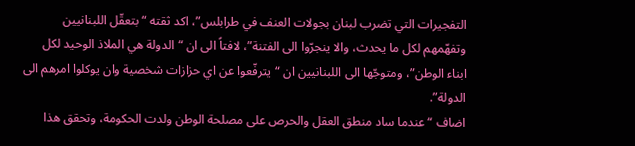التفجيرات التي تضرب لبنان بجولات العنف في طرابلس”، اكد ثقته “بتعقّل اللبنانيين وتفهّمهم لكل ما يحدث، والا ينجرّوا الى الفتنة”، لافتاً الى ان “الدولة هي الملاذ الوحيد لكل ابناء الوطن”، ومتوجّها الى اللبنانيين ان “يترفّعوا عن اي حزازات شخصية وان يوكلوا امرهم الى الدولة”.
اضاف “عندما ساد منطق العقل والحرص على مصلحة الوطن ولدت الحكومة، وتحقق هذا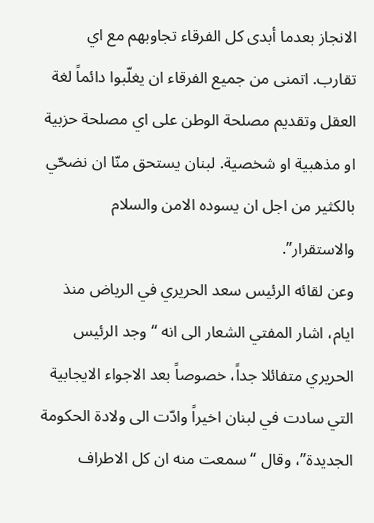الانجاز بعدما أبدى كل الفرقاء تجاوبهم مع اي تقارب. اتمنى من جميع الفرقاء ان يغلّبوا دائماً لغة العقل وتقديم مصلحة الوطن على اي مصلحة حزبية او مذهبية او شخصية. لبنان يستحق منّا ان نضحّي بالكثير من اجل ان يسوده الامن والسلام والاستقرار”.
وعن لقائه الرئيس سعد الحريري في الرياض منذ ايام، اشار المفتي الشعار الى انه “وجد الرئيس الحريري متفائلا جداً، خصوصاً بعد الاجواء الايجابية التي سادت في لبنان اخيراً وادّت الى ولادة الحكومة الجديدة”، وقال “سمعت منه ان كل الاطراف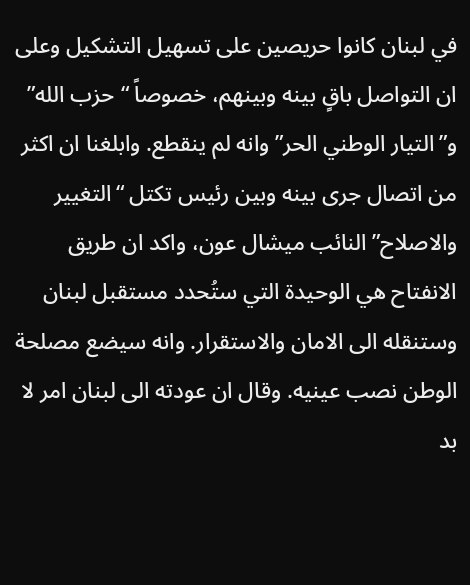في لبنان كانوا حريصين على تسهيل التشكيل وعلى ان التواصل باقٍ بينه وبينهم، خصوصاً “حزب الله” و”التيار الوطني الحر” وانه لم ينقطع. وابلغنا ان اكثر من اتصال جرى بينه وبين رئيس تكتل “التغيير والاصلاح” النائب ميشال عون، واكد ان طريق الانفتاح هي الوحيدة التي ستُحدد مستقبل لبنان وستنقله الى الامان والاستقرار. وانه سيضع مصلحة الوطن نصب عينيه. وقال ان عودته الى لبنان امر لا بد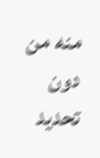منه من دون تحديد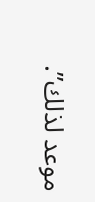موعد لذلك”.